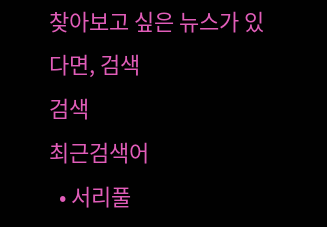찾아보고 싶은 뉴스가 있다면, 검색
검색
최근검색어
  • 서리풀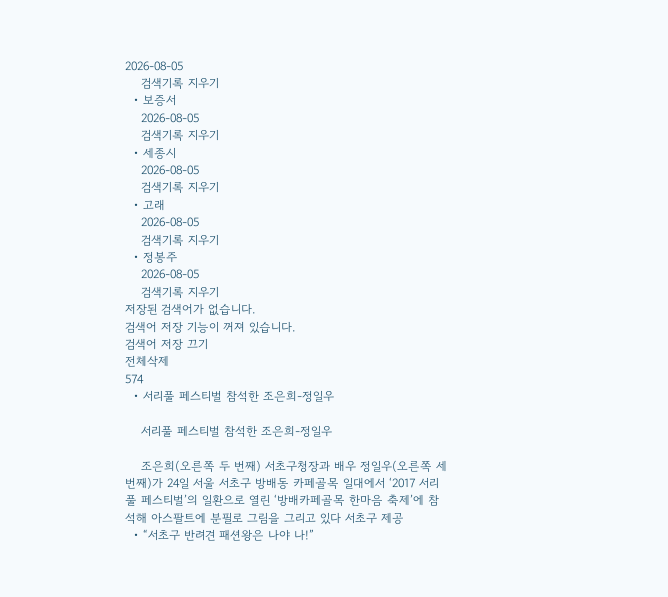2026-08-05
    검색기록 지우기
  • 보증서
    2026-08-05
    검색기록 지우기
  • 세종시
    2026-08-05
    검색기록 지우기
  • 고래
    2026-08-05
    검색기록 지우기
  • 정봉주
    2026-08-05
    검색기록 지우기
저장된 검색어가 없습니다.
검색어 저장 기능이 꺼져 있습니다.
검색어 저장 끄기
전체삭제
574
  • 서리풀 페스티벌 참석한 조은희-정일우

    서리풀 페스티벌 참석한 조은희-정일우

    조은희(오른쪽 두 번째) 서초구청장과 배우 정일우(오른쪽 세번째)가 24일 서울 서초구 방배동 카페골목 일대에서 ‘2017 서리풀 페스티벌’의 일환으로 열린 ‘방배카페골목 한마음 축제’에 참석해 아스팔트에 분필로 그림을 그리고 있다 서초구 제공
  • “서초구 반려견 패션왕은 나야 나!”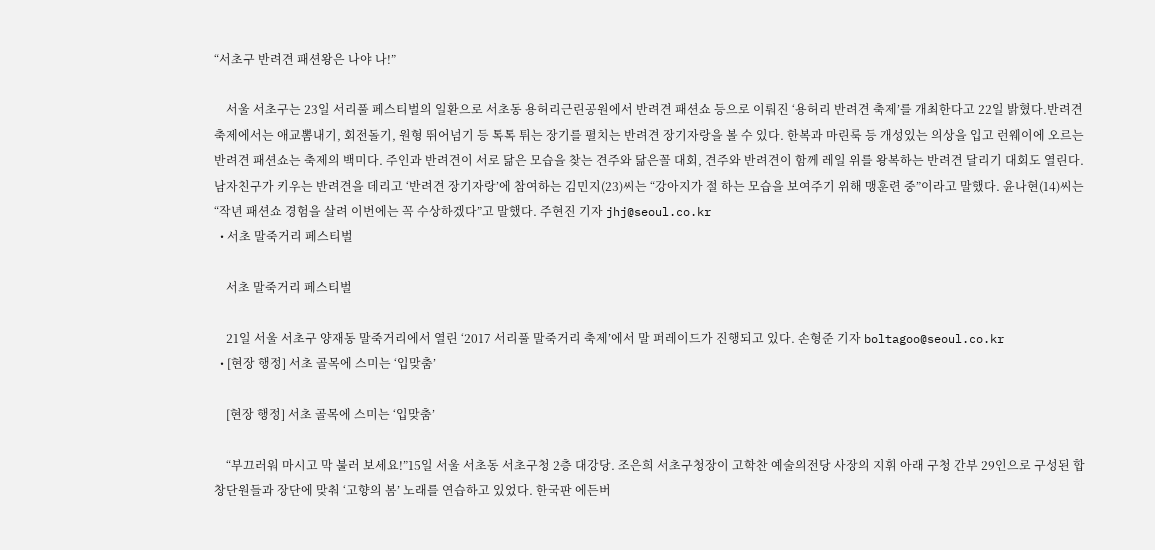“서초구 반려견 패션왕은 나야 나!”

    서울 서초구는 23일 서리풀 페스티벌의 일환으로 서초동 용허리근린공원에서 반려견 패션쇼 등으로 이뤄진 ‘용허리 반려견 축제’를 개최한다고 22일 밝혔다.반려견 축제에서는 애교뽐내기, 회전돌기, 원형 뛰어넘기 등 톡톡 튀는 장기를 펼치는 반려견 장기자랑을 볼 수 있다. 한복과 마린룩 등 개성있는 의상을 입고 런웨이에 오르는 반려견 패션쇼는 축제의 백미다. 주인과 반려견이 서로 닮은 모습을 찾는 견주와 닮은꼴 대회, 견주와 반려견이 함께 레일 위를 왕복하는 반려견 달리기 대회도 열린다. 남자친구가 키우는 반려견을 데리고 ‘반려견 장기자랑’에 참여하는 김민지(23)씨는 “강아지가 절 하는 모습을 보여주기 위해 맹훈련 중”이라고 말했다. 윤나현(14)씨는 “작년 패션쇼 경험을 살려 이번에는 꼭 수상하겠다”고 말했다. 주현진 기자 jhj@seoul.co.kr
  • 서초 말죽거리 페스티벌

    서초 말죽거리 페스티벌

    21일 서울 서초구 양재동 말죽거리에서 열린 ‘2017 서리풀 말죽거리 축제’에서 말 퍼레이드가 진행되고 있다. 손형준 기자 boltagoo@seoul.co.kr
  • [현장 행정] 서초 골목에 스미는 ‘입맞춤’

    [현장 행정] 서초 골목에 스미는 ‘입맞춤’

    “부끄러워 마시고 막 불러 보세요!”15일 서울 서초동 서초구청 2층 대강당. 조은희 서초구청장이 고학찬 예술의전당 사장의 지휘 아래 구청 간부 29인으로 구성된 합창단원들과 장단에 맞춰 ‘고향의 봄’ 노래를 연습하고 있었다. 한국판 에든버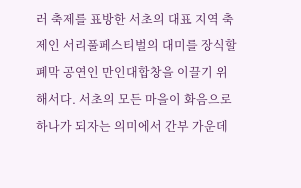러 축제를 표방한 서초의 대표 지역 축제인 서리풀페스티벌의 대미를 장식할 폐막 공연인 만인대합창을 이끌기 위해서다. 서초의 모든 마을이 화음으로 하나가 되자는 의미에서 간부 가운데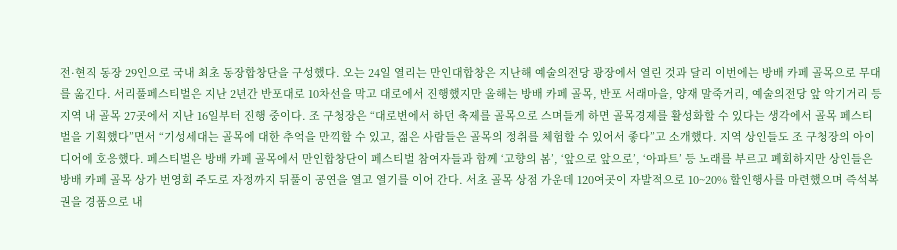전·현직 동장 29인으로 국내 최초 동장합창단을 구성했다. 오는 24일 열리는 만인대합창은 지난해 예술의전당 광장에서 열린 것과 달리 이번에는 방배 카페 골목으로 무대를 옮긴다. 서리풀페스티벌은 지난 2년간 반포대로 10차선을 막고 대로에서 진행했지만 올해는 방배 카페 골목, 반포 서래마을, 양재 말죽거리, 예술의전당 앞 악기거리 등 지역 내 골목 27곳에서 지난 16일부터 진행 중이다. 조 구청장은 “대로변에서 하던 축제를 골목으로 스며들게 하면 골목경제를 활성화할 수 있다는 생각에서 골목 페스티벌을 기획했다”면서 “기성세대는 골목에 대한 추억을 만끽할 수 있고, 젊은 사람들은 골목의 정취를 체험할 수 있어서 좋다”고 소개했다. 지역 상인들도 조 구청장의 아이디어에 호응했다. 페스티벌은 방배 카페 골목에서 만인합창단이 페스티벌 참여자들과 함께 ‘고향의 봄’, ‘앞으로 앞으로’, ‘아파트’ 등 노래를 부르고 폐회하지만 상인들은 방배 카페 골목 상가 번영회 주도로 자정까지 뒤풀이 공연을 열고 열기를 이어 간다. 서초 골목 상점 가운데 120여곳이 자발적으로 10~20% 할인행사를 마련했으며 즉석복권을 경품으로 내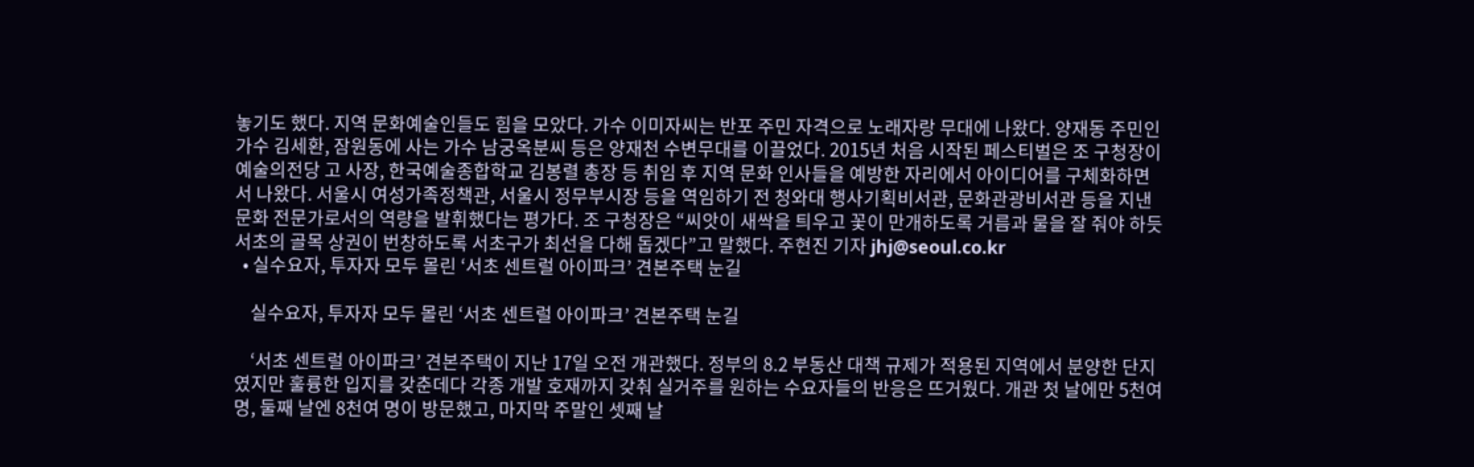놓기도 했다. 지역 문화예술인들도 힘을 모았다. 가수 이미자씨는 반포 주민 자격으로 노래자랑 무대에 나왔다. 양재동 주민인 가수 김세환, 잠원동에 사는 가수 남궁옥분씨 등은 양재천 수변무대를 이끌었다. 2015년 처음 시작된 페스티벌은 조 구청장이 예술의전당 고 사장, 한국예술종합학교 김봉렬 총장 등 취임 후 지역 문화 인사들을 예방한 자리에서 아이디어를 구체화하면서 나왔다. 서울시 여성가족정책관, 서울시 정무부시장 등을 역임하기 전 청와대 행사기획비서관, 문화관광비서관 등을 지낸 문화 전문가로서의 역량을 발휘했다는 평가다. 조 구청장은 “씨앗이 새싹을 틔우고 꽃이 만개하도록 거름과 물을 잘 줘야 하듯 서초의 골목 상권이 번창하도록 서초구가 최선을 다해 돕겠다”고 말했다. 주현진 기자 jhj@seoul.co.kr
  • 실수요자, 투자자 모두 몰린 ‘서초 센트럴 아이파크’ 견본주택 눈길

    실수요자, 투자자 모두 몰린 ‘서초 센트럴 아이파크’ 견본주택 눈길

    ‘서초 센트럴 아이파크’ 견본주택이 지난 17일 오전 개관했다. 정부의 8.2 부동산 대책 규제가 적용된 지역에서 분양한 단지였지만 훌륭한 입지를 갖춘데다 각종 개발 호재까지 갖춰 실거주를 원하는 수요자들의 반응은 뜨거웠다. 개관 첫 날에만 5천여 명, 둘째 날엔 8천여 명이 방문했고, 마지막 주말인 셋째 날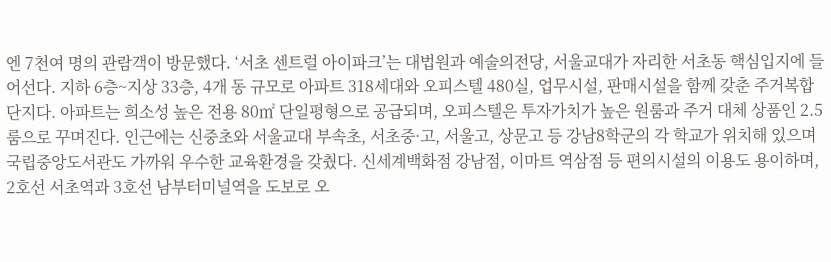엔 7천여 명의 관람객이 방문했다. ‘서초 센트럴 아이파크’는 대법원과 예술의전당, 서울교대가 자리한 서초동 핵심입지에 들어선다. 지하 6층~지상 33층, 4개 동 규모로 아파트 318세대와 오피스텔 480실, 업무시설, 판매시설을 함께 갖춘 주거복합단지다. 아파트는 희소성 높은 전용 80㎡ 단일평형으로 공급되며, 오피스텔은 투자가치가 높은 원룸과 주거 대체 상품인 2.5룸으로 꾸며진다. 인근에는 신중초와 서울교대 부속초, 서초중·고, 서울고, 상문고 등 강남8학군의 각 학교가 위치해 있으며 국립중앙도서관도 가까워 우수한 교육환경을 갖췄다. 신세계백화점 강남점, 이마트 역삼점 등 편의시설의 이용도 용이하며, 2호선 서초역과 3호선 남부터미널역을 도보로 오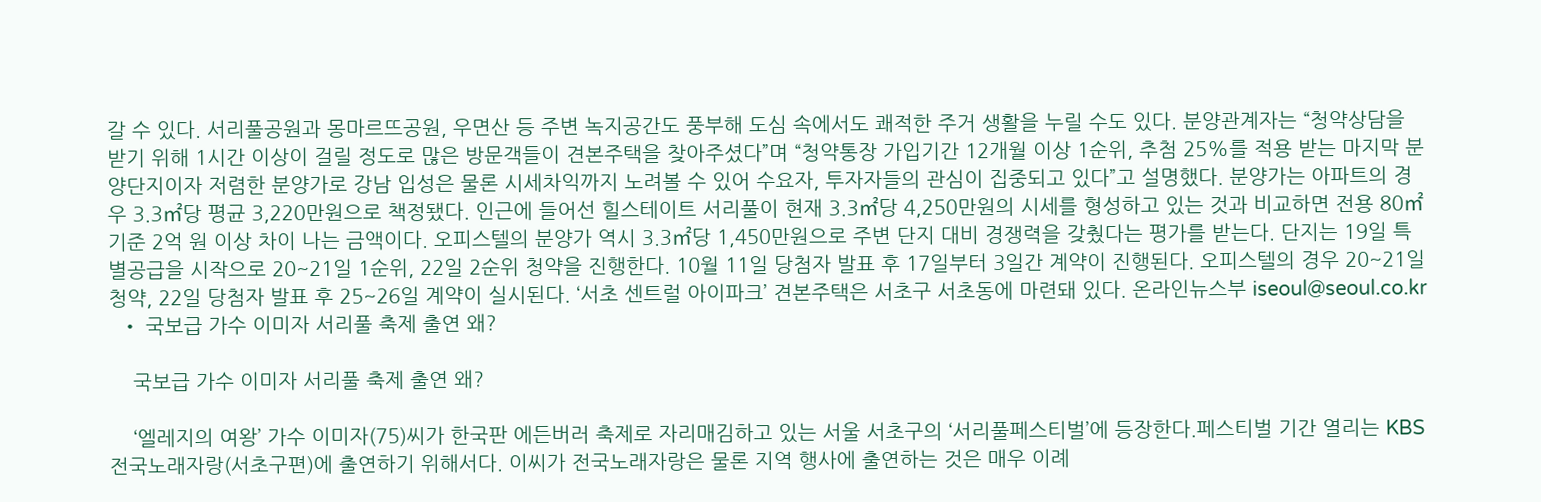갈 수 있다. 서리풀공원과 몽마르뜨공원, 우면산 등 주변 녹지공간도 풍부해 도심 속에서도 쾌적한 주거 생활을 누릴 수도 있다. 분양관계자는 “청약상담을 받기 위해 1시간 이상이 걸릴 정도로 많은 방문객들이 견본주택을 찾아주셨다”며 “청약통장 가입기간 12개월 이상 1순위, 추첨 25%를 적용 받는 마지막 분양단지이자 저렴한 분양가로 강남 입성은 물론 시세차익까지 노려볼 수 있어 수요자, 투자자들의 관심이 집중되고 있다”고 설명했다. 분양가는 아파트의 경우 3.3㎡당 평균 3,220만원으로 책정됐다. 인근에 들어선 힐스테이트 서리풀이 현재 3.3㎡당 4,250만원의 시세를 형성하고 있는 것과 비교하면 전용 80㎡ 기준 2억 원 이상 차이 나는 금액이다. 오피스텔의 분양가 역시 3.3㎡당 1,450만원으로 주변 단지 대비 경쟁력을 갖췄다는 평가를 받는다. 단지는 19일 특별공급을 시작으로 20~21일 1순위, 22일 2순위 청약을 진행한다. 10월 11일 당첨자 발표 후 17일부터 3일간 계약이 진행된다. 오피스텔의 경우 20~21일 청약, 22일 당첨자 발표 후 25~26일 계약이 실시된다. ‘서초 센트럴 아이파크’ 견본주택은 서초구 서초동에 마련돼 있다. 온라인뉴스부 iseoul@seoul.co.kr
  • 국보급 가수 이미자 서리풀 축제 출연 왜?

    국보급 가수 이미자 서리풀 축제 출연 왜?

    ‘엘레지의 여왕’ 가수 이미자(75)씨가 한국판 에든버러 축제로 자리매김하고 있는 서울 서초구의 ‘서리풀페스티벌’에 등장한다.페스티벌 기간 열리는 KBS 전국노래자랑(서초구편)에 출연하기 위해서다. 이씨가 전국노래자랑은 물론 지역 행사에 출연하는 것은 매우 이례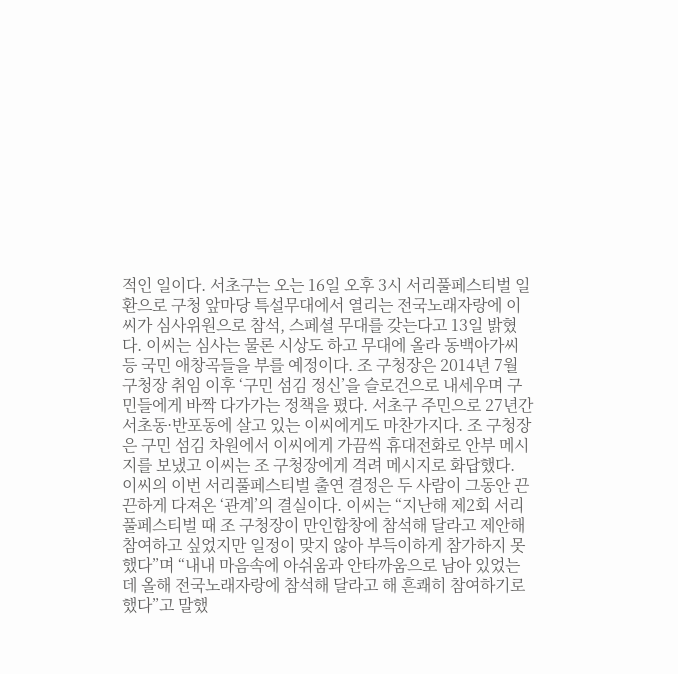적인 일이다. 서초구는 오는 16일 오후 3시 서리풀페스티벌 일환으로 구청 앞마당 특설무대에서 열리는 전국노래자랑에 이씨가 심사위원으로 참석, 스페셜 무대를 갖는다고 13일 밝혔다. 이씨는 심사는 물론 시상도 하고 무대에 올라 동백아가씨 등 국민 애창곡들을 부를 예정이다. 조 구청장은 2014년 7월 구청장 취임 이후 ‘구민 섬김 정신’을 슬로건으로 내세우며 구민들에게 바짝 다가가는 정책을 폈다. 서초구 주민으로 27년간 서초동·반포동에 살고 있는 이씨에게도 마찬가지다. 조 구청장은 구민 섬김 차원에서 이씨에게 가끔씩 휴대전화로 안부 메시지를 보냈고 이씨는 조 구청장에게 격려 메시지로 화답했다. 이씨의 이번 서리풀페스티벌 출연 결정은 두 사람이 그동안 끈끈하게 다져온 ‘관계’의 결실이다. 이씨는 “지난해 제2회 서리풀페스티벌 때 조 구청장이 만인합창에 참석해 달라고 제안해 참여하고 싶었지만 일정이 맞지 않아 부득이하게 참가하지 못했다”며 “내내 마음속에 아쉬움과 안타까움으로 남아 있었는데 올해 전국노래자랑에 참석해 달라고 해 흔쾌히 참여하기로 했다”고 말했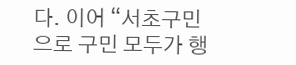다. 이어 “서초구민으로 구민 모두가 행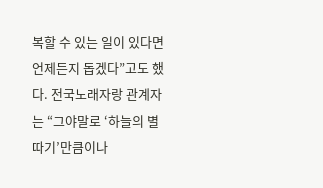복할 수 있는 일이 있다면 언제든지 돕겠다”고도 했다. 전국노래자랑 관계자는 “그야말로 ‘하늘의 별 따기’만큼이나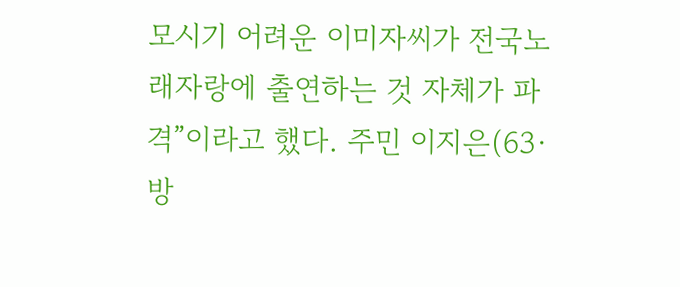모시기 어려운 이미자씨가 전국노래자랑에 출연하는 것 자체가 파격”이라고 했다. 주민 이지은(63·방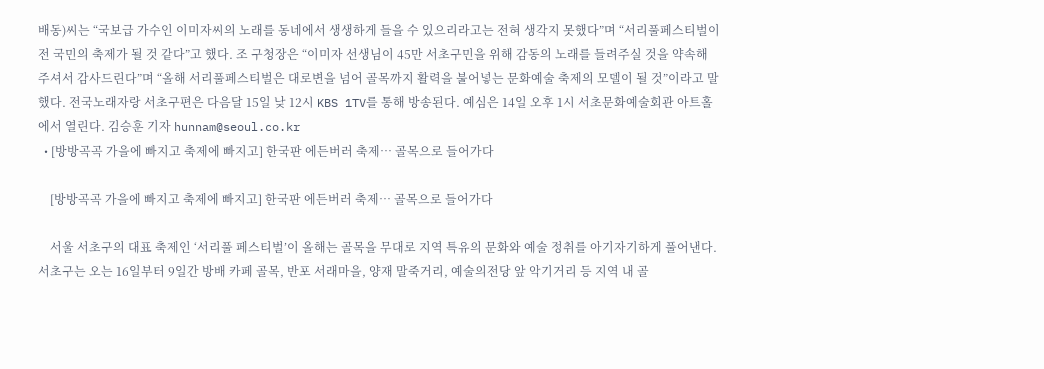배동)씨는 “국보급 가수인 이미자씨의 노래를 동네에서 생생하게 들을 수 있으리라고는 전혀 생각지 못했다”며 “서리풀페스티벌이 전 국민의 축제가 될 것 같다”고 했다. 조 구청장은 “이미자 선생님이 45만 서초구민을 위해 감동의 노래를 들려주실 것을 약속해 주셔서 감사드린다”며 “올해 서리풀페스티벌은 대로변을 넘어 골목까지 활력을 불어넣는 문화예술 축제의 모델이 될 것”이라고 말했다. 전국노래자랑 서초구편은 다음달 15일 낮 12시 KBS 1TV를 통해 방송된다. 예심은 14일 오후 1시 서초문화예술회관 아트홀에서 열린다. 김승훈 기자 hunnam@seoul.co.kr
  • [방방곡곡 가을에 빠지고 축제에 빠지고] 한국판 에든버러 축제… 골목으로 들어가다

    [방방곡곡 가을에 빠지고 축제에 빠지고] 한국판 에든버러 축제… 골목으로 들어가다

    서울 서초구의 대표 축제인 ‘서리풀 페스티벌’이 올해는 골목을 무대로 지역 특유의 문화와 예술 정취를 아기자기하게 풀어낸다.서초구는 오는 16일부터 9일간 방배 카페 골목, 반포 서래마을, 양재 말죽거리, 예술의전당 앞 악기거리 등 지역 내 골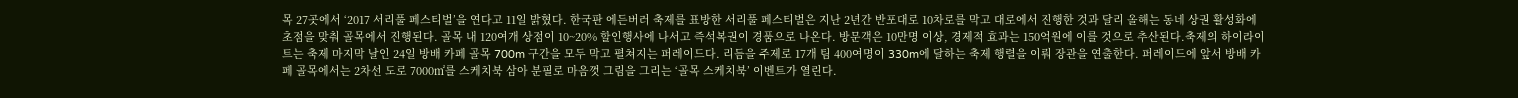목 27곳에서 ‘2017 서리풀 페스티벌’을 연다고 11일 밝혔다. 한국판 에든버러 축제를 표방한 서리풀 페스티벌은 지난 2년간 반포대로 10차로를 막고 대로에서 진행한 것과 달리 올해는 동네 상권 활성화에 초점을 맞춰 골목에서 진행된다. 골목 내 120여개 상점이 10~20% 할인행사에 나서고 즉석복권이 경품으로 나온다. 방문객은 10만명 이상, 경제적 효과는 150억원에 이를 것으로 추산된다.축제의 하이라이트는 축제 마지막 날인 24일 방배 카페 골목 700m 구간을 모두 막고 펼쳐지는 퍼레이드다. 리듬을 주제로 17개 팀 400여명이 330m에 달하는 축제 행렬을 이뤄 장관을 연출한다. 퍼레이드에 앞서 방배 카페 골목에서는 2차선 도로 7000㎡를 스케치북 삼아 분필로 마음껏 그림을 그리는 ‘골목 스케치북’ 이벤트가 열린다.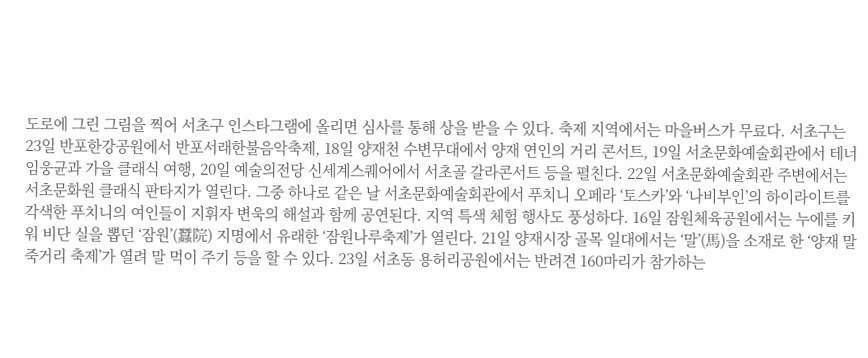도로에 그린 그림을 찍어 서초구 인스타그램에 올리면 심사를 통해 상을 받을 수 있다. 축제 지역에서는 마을버스가 무료다. 서초구는 23일 반포한강공원에서 반포서래한불음악축제, 18일 양재천 수변무대에서 양재 연인의 거리 콘서트, 19일 서초문화예술회관에서 테너 임웅균과 가을 클래식 여행, 20일 예술의전당 신세계스퀘어에서 서초골 갈라콘서트 등을 펼친다. 22일 서초문화예술회관 주변에서는 서초문화원 클래식 판타지가 열린다. 그중 하나로 같은 날 서초문화예술회관에서 푸치니 오페라 ‘토스카’와 ‘나비부인’의 하이라이트를 각색한 푸치니의 여인들이 지휘자 변욱의 해설과 함께 공연된다. 지역 특색 체험 행사도 풍성하다. 16일 잠원체육공원에서는 누에를 키워 비단 실을 뽑던 ‘잠원’(蠶院) 지명에서 유래한 ‘잠원나루축제’가 열린다. 21일 양재시장 골목 일대에서는 ‘말’(馬)을 소재로 한 ‘양재 말죽거리 축제’가 열려 말 먹이 주기 등을 할 수 있다. 23일 서초동 용허리공원에서는 반려견 160마리가 참가하는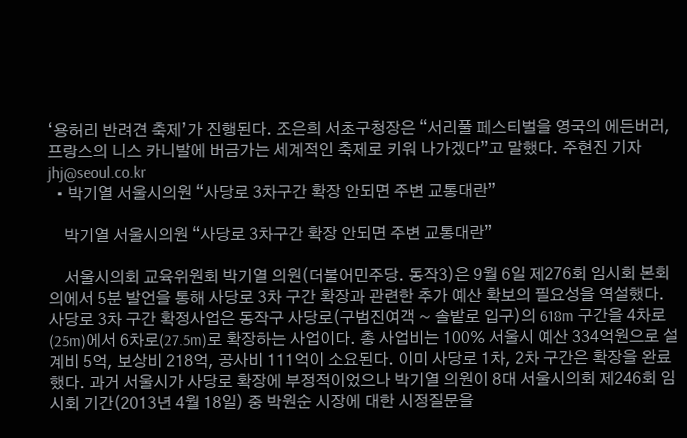‘용허리 반려견 축제’가 진행된다. 조은희 서초구청장은 “서리풀 페스티벌을 영국의 에든버러, 프랑스의 니스 카니발에 버금가는 세계적인 축제로 키워 나가겠다”고 말했다. 주현진 기자 jhj@seoul.co.kr
  • 박기열 서울시의원 “사당로 3차구간 확장 안되면 주변 교통대란”

    박기열 서울시의원 “사당로 3차구간 확장 안되면 주변 교통대란”

    서울시의회 교육위원회 박기열 의원(더불어민주당. 동작3)은 9월 6일 제276회 임시회 본회의에서 5분 발언을 통해 사당로 3차 구간 확장과 관련한 추가 예산 확보의 필요성을 역설했다. 사당로 3차 구간 확정사업은 동작구 사당로(구범진여객 ~ 솔밭로 입구)의 618m 구간을 4차로(25m)에서 6차로(27.5m)로 확장하는 사업이다. 총 사업비는 100% 서울시 예산 334억원으로 설계비 5억, 보상비 218억, 공사비 111억이 소요된다. 이미 사당로 1차, 2차 구간은 확장을 완료했다. 과거 서울시가 사당로 확장에 부정적이었으나 박기열 의원이 8대 서울시의회 제246회 임시회 기간(2013년 4월 18일) 중 박원순 시장에 대한 시정질문을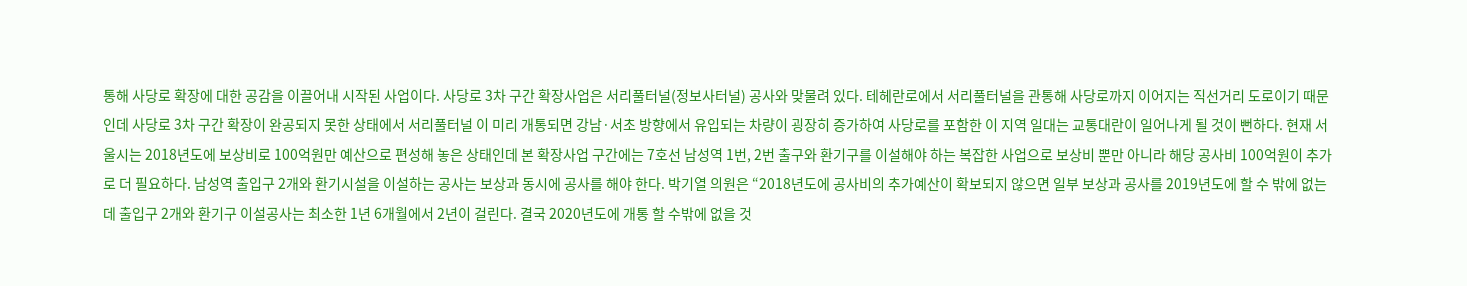통해 사당로 확장에 대한 공감을 이끌어내 시작된 사업이다. 사당로 3차 구간 확장사업은 서리풀터널(정보사터널) 공사와 맞물려 있다. 테헤란로에서 서리풀터널을 관통해 사당로까지 이어지는 직선거리 도로이기 때문인데 사당로 3차 구간 확장이 완공되지 못한 상태에서 서리풀터널 이 미리 개통되면 강남·서초 방향에서 유입되는 차량이 굉장히 증가하여 사당로를 포함한 이 지역 일대는 교통대란이 일어나게 될 것이 뻔하다. 현재 서울시는 2018년도에 보상비로 100억원만 예산으로 편성해 놓은 상태인데 본 확장사업 구간에는 7호선 남성역 1번, 2번 출구와 환기구를 이설해야 하는 복잡한 사업으로 보상비 뿐만 아니라 해당 공사비 100억원이 추가로 더 필요하다. 남성역 출입구 2개와 환기시설을 이설하는 공사는 보상과 동시에 공사를 해야 한다. 박기열 의원은 “2018년도에 공사비의 추가예산이 확보되지 않으면 일부 보상과 공사를 2019년도에 할 수 밖에 없는데 출입구 2개와 환기구 이설공사는 최소한 1년 6개월에서 2년이 걸린다. 결국 2020년도에 개통 할 수밖에 없을 것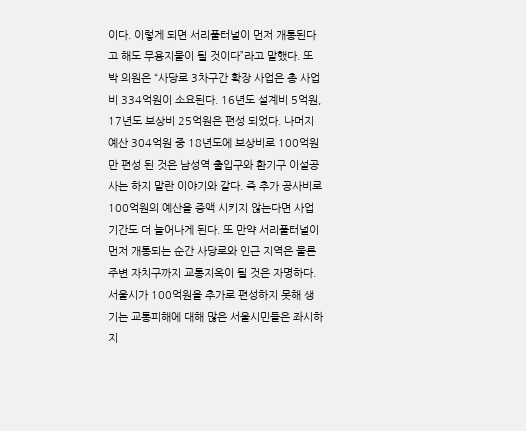이다. 이렇게 되면 서리풀터널이 먼저 개통된다고 해도 무용지물이 될 것이다”라고 말했다. 또 박 의원은 “사당로 3차구간 확장 사업은 총 사업비 334억원이 소요된다. 16년도 설계비 5억원, 17년도 보상비 25억원은 편성 되었다. 나머지 예산 304억원 중 18년도에 보상비로 100억원만 편성 된 것은 남성역 출입구와 환기구 이설공사는 하지 말란 이야기와 같다. 즉 추가 공사비로 100억원의 예산을 증액 시키지 않는다면 사업 기간도 더 늘어나게 된다. 또 만약 서리풀터널이 먼저 개통되는 순간 사당로와 인근 지역은 물론 주변 자치구까지 교통지옥이 될 것은 자명하다. 서울시가 100억원을 추가로 편성하지 못해 생기는 교통피해에 대해 많은 서울시민들은 좌시하지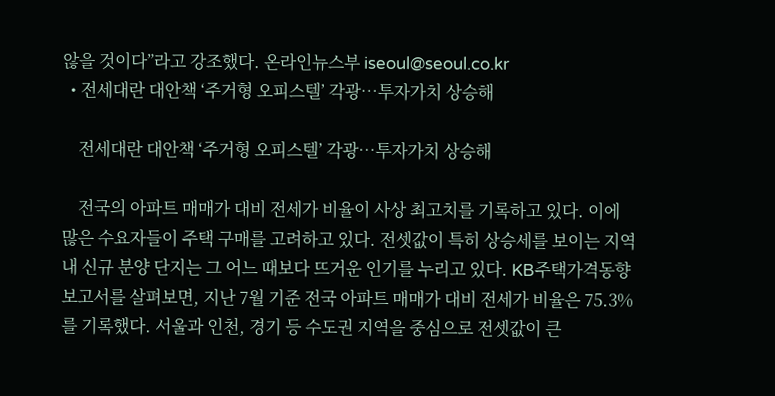않을 것이다”라고 강조했다. 온라인뉴스부 iseoul@seoul.co.kr
  • 전세대란 대안책 ‘주거형 오피스텔’ 각광…투자가치 상승해

    전세대란 대안책 ‘주거형 오피스텔’ 각광…투자가치 상승해

    전국의 아파트 매매가 대비 전세가 비율이 사상 최고치를 기록하고 있다. 이에 많은 수요자들이 주택 구매를 고려하고 있다. 전셋값이 특히 상승세를 보이는 지역 내 신규 분양 단지는 그 어느 때보다 뜨거운 인기를 누리고 있다. KB주택가격동향 보고서를 살펴보면, 지난 7월 기준 전국 아파트 매매가 대비 전세가 비율은 75.3%를 기록했다. 서울과 인천, 경기 등 수도권 지역을 중심으로 전셋값이 큰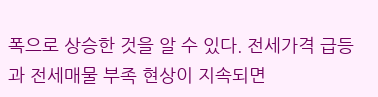폭으로 상승한 것을 알 수 있다. 전세가격 급등과 전세매물 부족 현상이 지속되면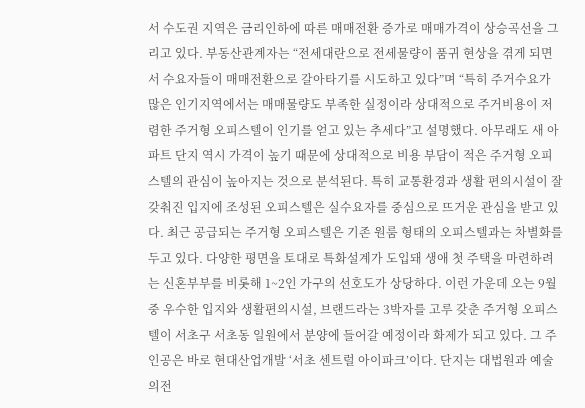서 수도권 지역은 금리인하에 따른 매매전환 증가로 매매가격이 상승곡선을 그리고 있다. 부동산관계자는 “전세대란으로 전세물량이 품귀 현상을 겪게 되면서 수요자들이 매매전환으로 갈아타기를 시도하고 있다”며 “특히 주거수요가 많은 인기지역에서는 매매물량도 부족한 실정이라 상대적으로 주거비용이 저렴한 주거형 오피스텔이 인기를 얻고 있는 추세다”고 설명했다. 아무래도 새 아파트 단지 역시 가격이 높기 때문에 상대적으로 비용 부담이 적은 주거형 오피스텔의 관심이 높아지는 것으로 분석된다. 특히 교통환경과 생활 편의시설이 잘 갖춰진 입지에 조성된 오피스텔은 실수요자를 중심으로 뜨거운 관심을 받고 있다. 최근 공급되는 주거형 오피스텔은 기존 원룸 형태의 오피스텔과는 차별화를 두고 있다. 다양한 평면을 토대로 특화설계가 도입돼 생애 첫 주택을 마련하려는 신혼부부를 비롯해 1~2인 가구의 선호도가 상당하다. 이런 가운데 오는 9월 중 우수한 입지와 생활편의시설, 브랜드라는 3박자를 고루 갖춘 주거형 오피스텔이 서초구 서초동 일원에서 분양에 들어갈 예정이라 화제가 되고 있다. 그 주인공은 바로 현대산업개발 ‘서초 센트럴 아이파크’이다. 단지는 대법원과 예술의전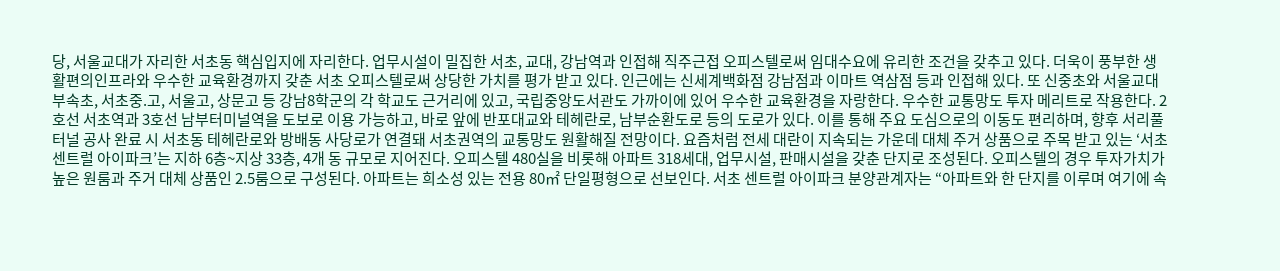당, 서울교대가 자리한 서초동 핵심입지에 자리한다. 업무시설이 밀집한 서초, 교대, 강남역과 인접해 직주근접 오피스텔로써 임대수요에 유리한 조건을 갖추고 있다. 더욱이 풍부한 생활편의인프라와 우수한 교육환경까지 갖춘 서초 오피스텔로써 상당한 가치를 평가 받고 있다. 인근에는 신세계백화점 강남점과 이마트 역삼점 등과 인접해 있다. 또 신중초와 서울교대 부속초, 서초중.고, 서울고, 상문고 등 강남8학군의 각 학교도 근거리에 있고, 국립중앙도서관도 가까이에 있어 우수한 교육환경을 자랑한다. 우수한 교통망도 투자 메리트로 작용한다. 2호선 서초역과 3호선 남부터미널역을 도보로 이용 가능하고, 바로 앞에 반포대교와 테헤란로, 남부순환도로 등의 도로가 있다. 이를 통해 주요 도심으로의 이동도 편리하며, 향후 서리풀터널 공사 완료 시 서초동 테헤란로와 방배동 사당로가 연결돼 서초권역의 교통망도 원활해질 전망이다. 요즘처럼 전세 대란이 지속되는 가운데 대체 주거 상품으로 주목 받고 있는 ‘서초 센트럴 아이파크’는 지하 6층~지상 33층, 4개 동 규모로 지어진다. 오피스텔 480실을 비롯해 아파트 318세대, 업무시설, 판매시설을 갖춘 단지로 조성된다. 오피스텔의 경우 투자가치가 높은 원룸과 주거 대체 상품인 2.5룸으로 구성된다. 아파트는 희소성 있는 전용 80㎡ 단일평형으로 선보인다. 서초 센트럴 아이파크 분양관계자는 “아파트와 한 단지를 이루며 여기에 속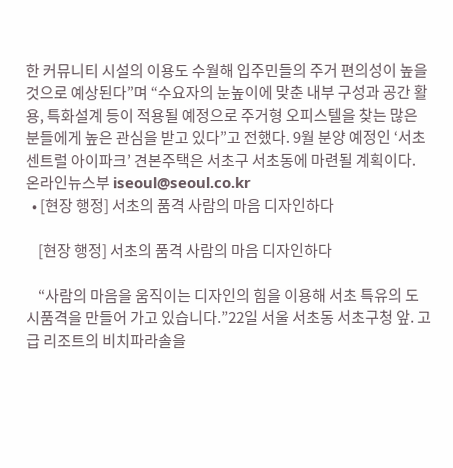한 커뮤니티 시설의 이용도 수월해 입주민들의 주거 편의성이 높을 것으로 예상된다”며 “수요자의 눈높이에 맞춘 내부 구성과 공간 활용, 특화설계 등이 적용될 예정으로 주거형 오피스텔을 찾는 많은 분들에게 높은 관심을 받고 있다”고 전했다. 9월 분양 예정인 ‘서초 센트럴 아이파크’ 견본주택은 서초구 서초동에 마련될 계획이다. 온라인뉴스부 iseoul@seoul.co.kr
  • [현장 행정] 서초의 품격 사람의 마음 디자인하다

    [현장 행정] 서초의 품격 사람의 마음 디자인하다

    “사람의 마음을 움직이는 디자인의 힘을 이용해 서초 특유의 도시품격을 만들어 가고 있습니다.”22일 서울 서초동 서초구청 앞. 고급 리조트의 비치파라솔을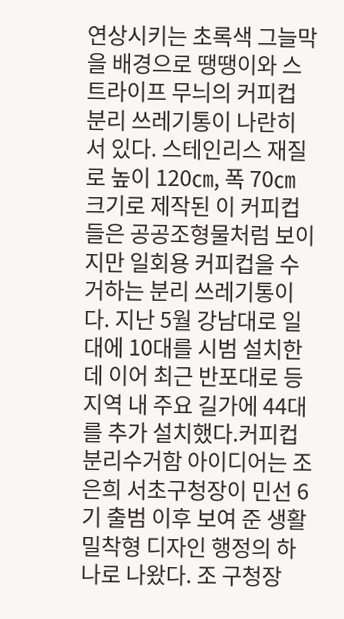연상시키는 초록색 그늘막을 배경으로 땡땡이와 스트라이프 무늬의 커피컵 분리 쓰레기통이 나란히 서 있다. 스테인리스 재질로 높이 120㎝, 폭 70㎝ 크기로 제작된 이 커피컵들은 공공조형물처럼 보이지만 일회용 커피컵을 수거하는 분리 쓰레기통이다. 지난 5월 강남대로 일대에 10대를 시범 설치한 데 이어 최근 반포대로 등 지역 내 주요 길가에 44대를 추가 설치했다.커피컵 분리수거함 아이디어는 조은희 서초구청장이 민선 6기 출범 이후 보여 준 생활밀착형 디자인 행정의 하나로 나왔다. 조 구청장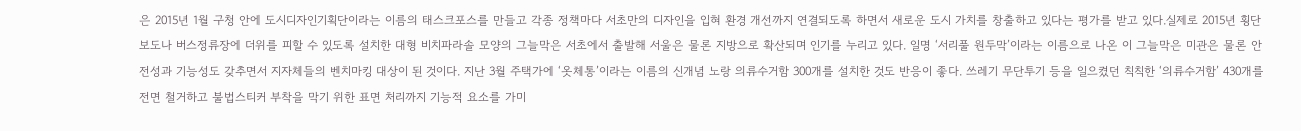은 2015년 1월 구청 안에 도시디자인기획단이라는 이름의 태스크포스를 만들고 각종 정책마다 서초만의 디자인을 입혀 환경 개선까지 연결되도록 하면서 새로운 도시 가치를 창출하고 있다는 평가를 받고 있다.실제로 2015년 횡단보도나 버스정류장에 더위를 피할 수 있도록 설치한 대형 비치파라솔 모양의 그늘막은 서초에서 출발해 서울은 물론 지방으로 확산되며 인기를 누리고 있다. 일명 ‘서리풀 원두막’이라는 이름으로 나온 이 그늘막은 미관은 물론 안전성과 기능성도 갖추면서 지자체들의 벤치마킹 대상이 된 것이다. 지난 3월 주택가에 ‘옷체통’이라는 이름의 신개념 노랑 의류수거함 300개를 설치한 것도 반응이 좋다. 쓰레기 무단투기 등을 일으켰던 칙칙한 ‘의류수거함’ 430개를 전면 철거하고 불법스티커 부착을 막기 위한 표면 처리까지 기능적 요소를 가미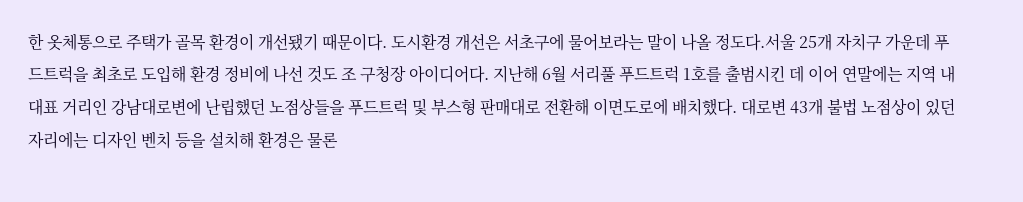한 옷체통으로 주택가 골목 환경이 개선됐기 때문이다. 도시환경 개선은 서초구에 물어보라는 말이 나올 정도다.서울 25개 자치구 가운데 푸드트럭을 최초로 도입해 환경 정비에 나선 것도 조 구청장 아이디어다. 지난해 6월 서리풀 푸드트럭 1호를 출범시킨 데 이어 연말에는 지역 내 대표 거리인 강남대로변에 난립했던 노점상들을 푸드트럭 및 부스형 판매대로 전환해 이면도로에 배치했다. 대로변 43개 불법 노점상이 있던 자리에는 디자인 벤치 등을 설치해 환경은 물론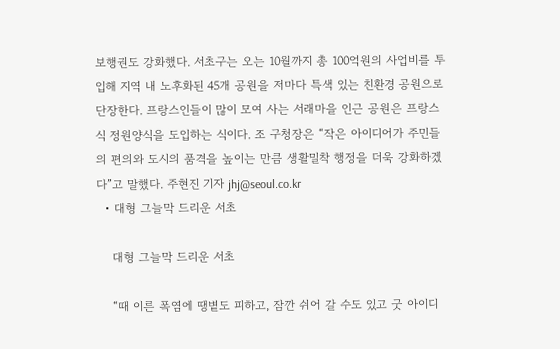보행권도 강화했다. 서초구는 오는 10월까지 총 100억원의 사업비를 투입해 지역 내 노후화된 45개 공원을 저마다 특색 있는 친환경 공원으로 단장한다. 프랑스인들이 많이 모여 사는 서래마을 인근 공원은 프랑스식 정원양식을 도입하는 식이다. 조 구청장은 “작은 아이디어가 주민들의 편의와 도시의 품격을 높이는 만큼 생활밀착 행정을 더욱 강화하겠다”고 말했다. 주현진 기자 jhj@seoul.co.kr
  • 대형 그늘막 드리운 서초

    대형 그늘막 드리운 서초

    “때 이른 폭염에 땡볕도 피하고, 잠깐 쉬어 갈 수도 있고 굿 아이디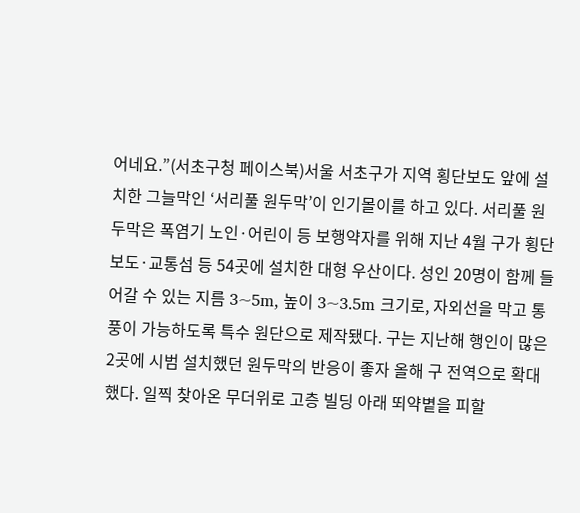어네요.”(서초구청 페이스북)서울 서초구가 지역 횡단보도 앞에 설치한 그늘막인 ‘서리풀 원두막’이 인기몰이를 하고 있다. 서리풀 원두막은 폭염기 노인·어린이 등 보행약자를 위해 지난 4월 구가 횡단보도·교통섬 등 54곳에 설치한 대형 우산이다. 성인 20명이 함께 들어갈 수 있는 지름 3~5m, 높이 3~3.5m 크기로, 자외선을 막고 통풍이 가능하도록 특수 원단으로 제작됐다. 구는 지난해 행인이 많은 2곳에 시범 설치했던 원두막의 반응이 좋자 올해 구 전역으로 확대했다. 일찍 찾아온 무더위로 고층 빌딩 아래 뙤약볕을 피할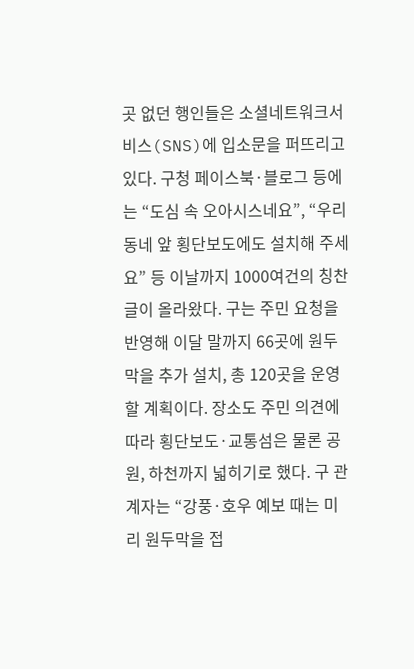곳 없던 행인들은 소셜네트워크서비스(SNS)에 입소문을 퍼뜨리고 있다. 구청 페이스북·블로그 등에는 “도심 속 오아시스네요”, “우리 동네 앞 횡단보도에도 설치해 주세요” 등 이날까지 1000여건의 칭찬글이 올라왔다. 구는 주민 요청을 반영해 이달 말까지 66곳에 원두막을 추가 설치, 총 120곳을 운영할 계획이다. 장소도 주민 의견에 따라 횡단보도·교통섬은 물론 공원, 하천까지 넓히기로 했다. 구 관계자는 “강풍·호우 예보 때는 미리 원두막을 접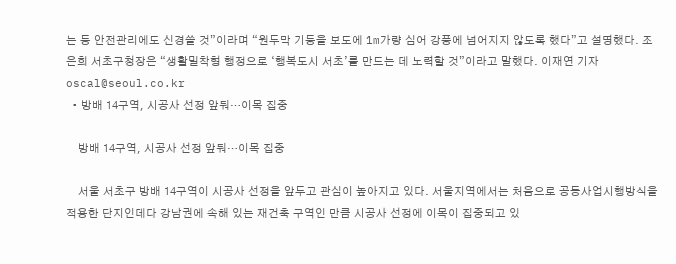는 등 안전관리에도 신경쓸 것”이라며 “원두막 기둥을 보도에 1m가량 심어 강풍에 넘어지지 않도록 했다”고 설명했다. 조은희 서초구청장은 “생활밀착형 행정으로 ‘행복도시 서초’를 만드는 데 노력할 것”이라고 말했다. 이재연 기자 oscal@seoul.co.kr
  • 방배 14구역, 시공사 선정 앞둬…이목 집중

    방배 14구역, 시공사 선정 앞둬…이목 집중

    서울 서초구 방배 14구역이 시공사 선정을 앞두고 관심이 높아지고 있다. 서울지역에서는 처음으로 공동사업시행방식을 적용한 단지인데다 강남권에 속해 있는 재건축 구역인 만큼 시공사 선정에 이목이 집중되고 있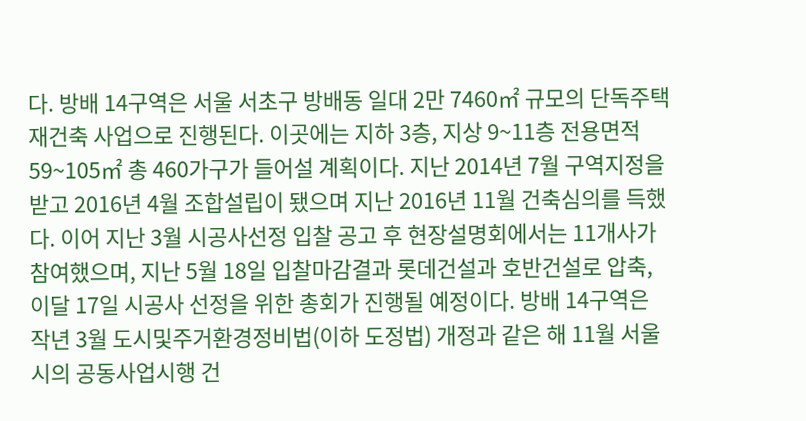다. 방배 14구역은 서울 서초구 방배동 일대 2만 7460㎡ 규모의 단독주택 재건축 사업으로 진행된다. 이곳에는 지하 3층, 지상 9~11층 전용면적 59~105㎡ 총 460가구가 들어설 계획이다. 지난 2014년 7월 구역지정을 받고 2016년 4월 조합설립이 됐으며 지난 2016년 11월 건축심의를 득했다. 이어 지난 3월 시공사선정 입찰 공고 후 현장설명회에서는 11개사가 참여했으며, 지난 5월 18일 입찰마감결과 롯데건설과 호반건설로 압축, 이달 17일 시공사 선정을 위한 총회가 진행될 예정이다. 방배 14구역은 작년 3월 도시및주거환경정비법(이하 도정법) 개정과 같은 해 11월 서울시의 공동사업시행 건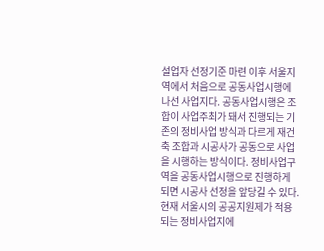설업자 선정기준 마련 이후 서울지역에서 처음으로 공동사업시행에 나선 사업지다. 공동사업시행은 조합이 사업주최가 돼서 진행되는 기존의 정비사업 방식과 다르게 재건축 조합과 시공사가 공동으로 사업을 시행하는 방식이다. 정비사업구역을 공동사업시행으로 진행하게 되면 시공사 선정을 앞당길 수 있다. 현재 서울시의 공공지원제가 적용되는 정비사업지에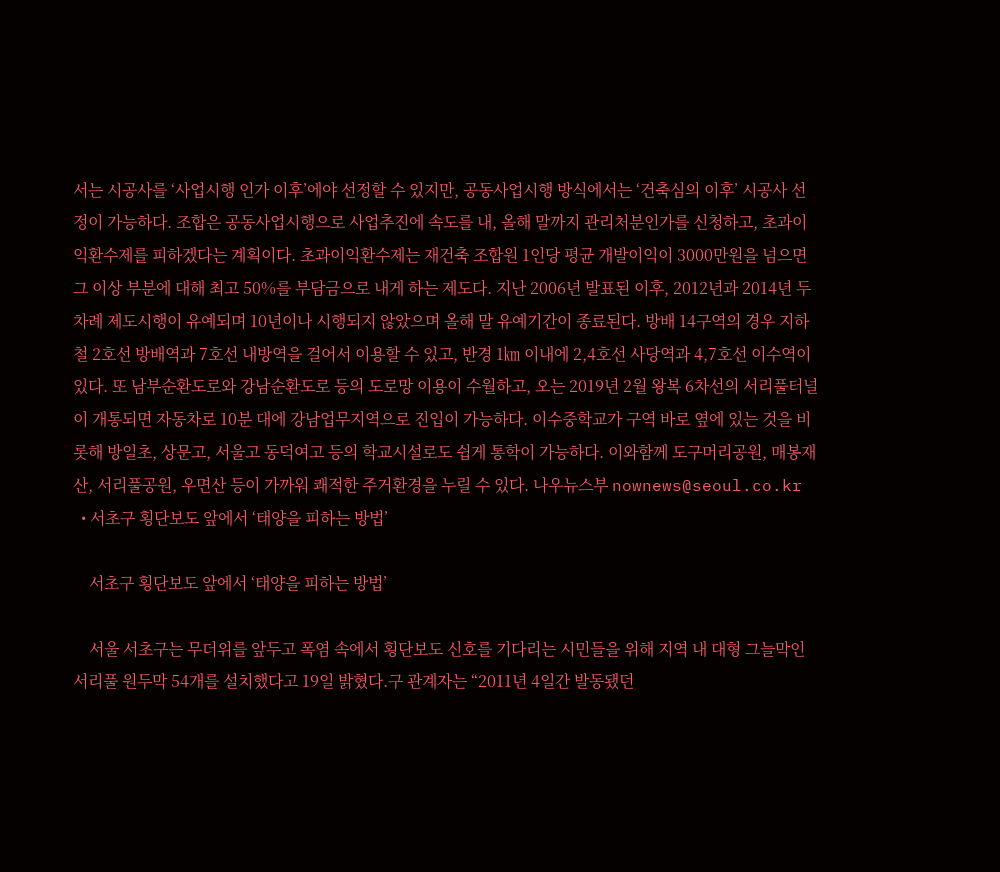서는 시공사를 ‘사업시행 인가 이후’에야 선정할 수 있지만, 공동사업시행 방식에서는 ‘건축심의 이후’ 시공사 선정이 가능하다. 조합은 공동사업시행으로 사업추진에 속도를 내, 올해 말까지 관리처분인가를 신청하고, 초과이익환수제를 피하겠다는 계획이다. 초과이익환수제는 재건축 조합원 1인당 평균 개발이익이 3000만원을 넘으면 그 이상 부분에 대해 최고 50%를 부담금으로 내게 하는 제도다. 지난 2006년 발표된 이후, 2012년과 2014년 두 차례 제도시행이 유예되며 10년이나 시행되지 않았으며 올해 말 유예기간이 종료된다. 방배 14구역의 경우 지하철 2호선 방배역과 7호선 내방역을 걸어서 이용할 수 있고, 반경 1㎞ 이내에 2,4호선 사당역과 4,7호선 이수역이 있다. 또 남부순환도로와 강남순환도로 등의 도로망 이용이 수월하고, 오는 2019년 2월 왕복 6차선의 서리풀터널이 개통되면 자동차로 10분 대에 강남업무지역으로 진입이 가능하다. 이수중학교가 구역 바로 옆에 있는 것을 비롯해 방일초, 상문고, 서울고 동덕여고 등의 학교시설로도 쉽게 통학이 가능하다. 이와함께 도구머리공원, 매봉재산, 서리풀공원, 우면산 등이 가까워 쾌적한 주거환경을 누릴 수 있다. 나우뉴스부 nownews@seoul.co.kr
  • 서초구 횡단보도 앞에서 ‘태양을 피하는 방법’

    서초구 횡단보도 앞에서 ‘태양을 피하는 방법’

    서울 서초구는 무더위를 앞두고 폭염 속에서 횡단보도 신호를 기다리는 시민들을 위해 지역 내 대형 그늘막인 서리풀 원두막 54개를 설치했다고 19일 밝혔다.구 관계자는 “2011년 4일간 발동됐던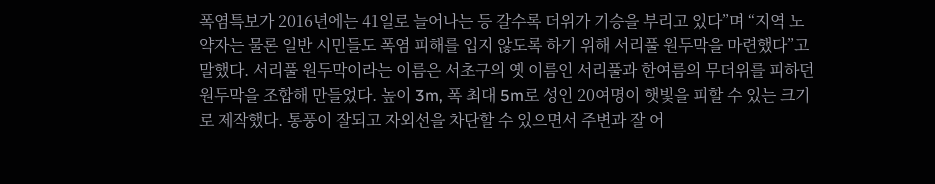폭염특보가 2016년에는 41일로 늘어나는 등 갈수록 더위가 기승을 부리고 있다”며 “지역 노약자는 물론 일반 시민들도 폭염 피해를 입지 않도록 하기 위해 서리풀 원두막을 마련했다”고 말했다. 서리풀 원두막이라는 이름은 서초구의 옛 이름인 서리풀과 한여름의 무더위를 피하던 원두막을 조합해 만들었다. 높이 3m, 폭 최대 5m로 성인 20여명이 햇빛을 피할 수 있는 크기로 제작했다. 통풍이 잘되고 자외선을 차단할 수 있으면서 주변과 잘 어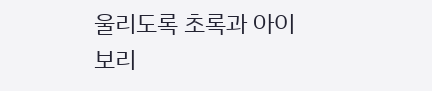울리도록 초록과 아이보리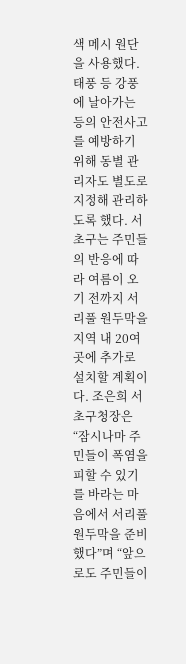색 메시 원단을 사용했다. 태풍 등 강풍에 날아가는 등의 안전사고를 예방하기 위해 동별 관리자도 별도로 지정해 관리하도록 했다. 서초구는 주민들의 반응에 따라 여름이 오기 전까지 서리풀 원두막을 지역 내 20여곳에 추가로 설치할 계획이다. 조은희 서초구청장은 “잠시나마 주민들이 폭염을 피할 수 있기를 바라는 마음에서 서리풀 원두막을 준비했다”며 “앞으로도 주민들이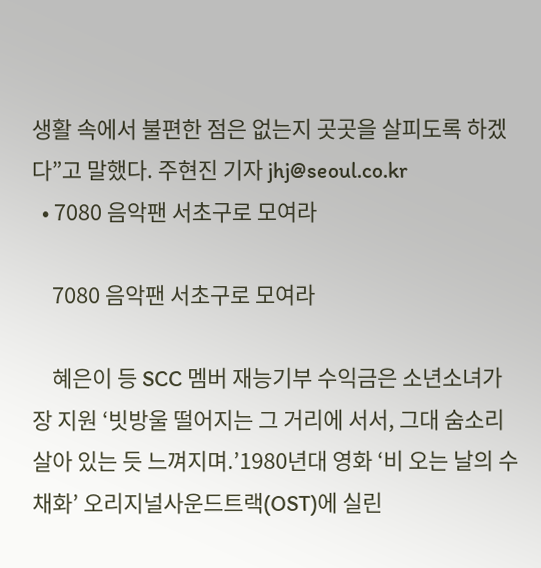생활 속에서 불편한 점은 없는지 곳곳을 살피도록 하겠다”고 말했다. 주현진 기자 jhj@seoul.co.kr
  • 7080 음악팬 서초구로 모여라

    7080 음악팬 서초구로 모여라

    혜은이 등 SCC 멤버 재능기부 수익금은 소년소녀가장 지원 ‘빗방울 떨어지는 그 거리에 서서, 그대 숨소리 살아 있는 듯 느껴지며.’1980년대 영화 ‘비 오는 날의 수채화’ 오리지널사운드트랙(OST)에 실린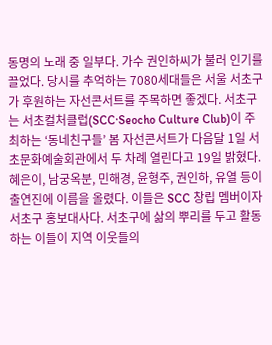동명의 노래 중 일부다. 가수 권인하씨가 불러 인기를 끌었다. 당시를 추억하는 7080세대들은 서울 서초구가 후원하는 자선콘서트를 주목하면 좋겠다. 서초구는 서초컬처클럽(SCC·Seocho Culture Club)이 주최하는 ‘동네친구들’ 봄 자선콘서트가 다음달 1일 서초문화예술회관에서 두 차례 열린다고 19일 밝혔다. 혜은이, 남궁옥분, 민해경, 윤형주, 권인하, 유열 등이 출연진에 이름을 올렸다. 이들은 SCC 창립 멤버이자 서초구 홍보대사다. 서초구에 삶의 뿌리를 두고 활동하는 이들이 지역 이웃들의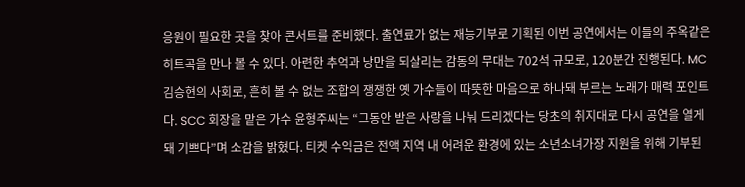응원이 필요한 곳을 찾아 콘서트를 준비했다. 출연료가 없는 재능기부로 기획된 이번 공연에서는 이들의 주옥같은 히트곡을 만나 볼 수 있다. 아련한 추억과 낭만을 되살리는 감동의 무대는 702석 규모로, 120분간 진행된다. MC 김승현의 사회로, 흔히 볼 수 없는 조합의 쟁쟁한 옛 가수들이 따뜻한 마음으로 하나돼 부르는 노래가 매력 포인트다. SCC 회장을 맡은 가수 윤형주씨는 “그동안 받은 사랑을 나눠 드리겠다는 당초의 취지대로 다시 공연을 열게 돼 기쁘다”며 소감을 밝혔다. 티켓 수익금은 전액 지역 내 어려운 환경에 있는 소년소녀가장 지원을 위해 기부된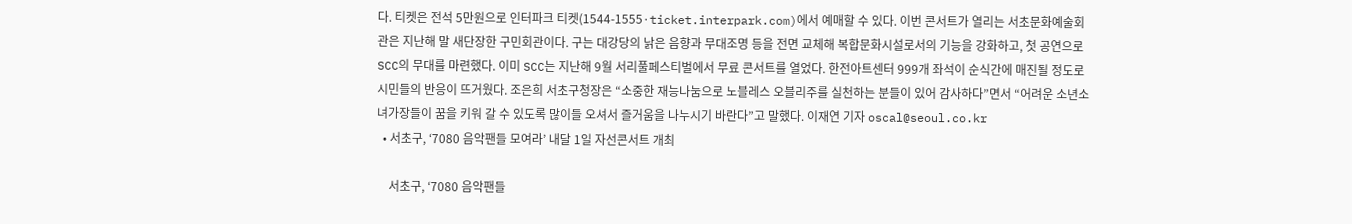다. 티켓은 전석 5만원으로 인터파크 티켓(1544-1555·ticket.interpark.com)에서 예매할 수 있다. 이번 콘서트가 열리는 서초문화예술회관은 지난해 말 새단장한 구민회관이다. 구는 대강당의 낡은 음향과 무대조명 등을 전면 교체해 복합문화시설로서의 기능을 강화하고, 첫 공연으로 SCC의 무대를 마련했다. 이미 SCC는 지난해 9월 서리풀페스티벌에서 무료 콘서트를 열었다. 한전아트센터 999개 좌석이 순식간에 매진될 정도로 시민들의 반응이 뜨거웠다. 조은희 서초구청장은 “소중한 재능나눔으로 노블레스 오블리주를 실천하는 분들이 있어 감사하다”면서 “어려운 소년소녀가장들이 꿈을 키워 갈 수 있도록 많이들 오셔서 즐거움을 나누시기 바란다”고 말했다. 이재연 기자 oscal@seoul.co.kr
  • 서초구, ‘7080 음악팬들 모여라’ 내달 1일 자선콘서트 개최

    서초구, ‘7080 음악팬들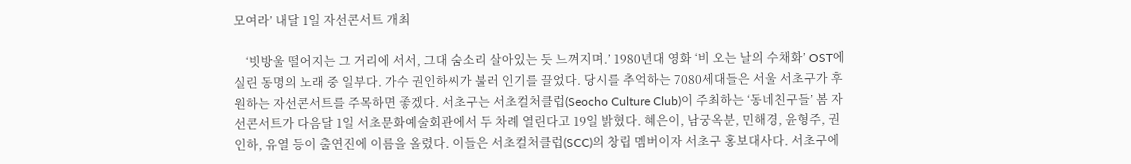모여라’ 내달 1일 자선콘서트 개최

    ‘빗방울 떨어지는 그 거리에 서서, 그대 숨소리 살아있는 듯 느껴지며.’ 1980년대 영화 ‘비 오는 날의 수채화’ OST에 실린 동명의 노래 중 일부다. 가수 권인하씨가 불러 인기를 끌었다. 당시를 추억하는 7080세대들은 서울 서초구가 후원하는 자선콘서트를 주목하면 좋겠다. 서초구는 서초컬처클럽(Seocho Culture Club)이 주최하는 ‘동네친구들’ 봄 자선콘서트가 다음달 1일 서초문화예술회관에서 두 차례 열린다고 19일 밝혔다. 혜은이, 남궁옥분, 민해경, 윤형주, 권인하, 유열 등이 출연진에 이름을 올렸다. 이들은 서초컬처클럽(SCC)의 창립 멤버이자 서초구 홍보대사다. 서초구에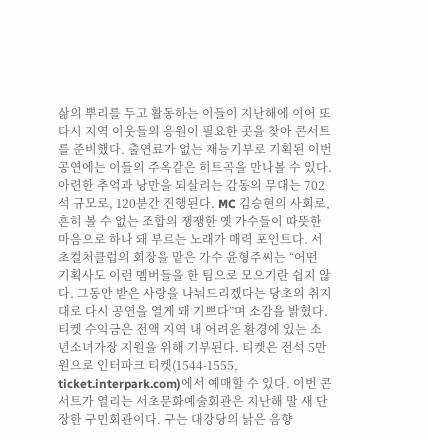삶의 뿌리를 두고 활동하는 이들이 지난해에 이어 또다시 지역 이웃들의 응원이 필요한 곳을 찾아 콘서트를 준비했다. 출연료가 없는 재능기부로 기획된 이번 공연에는 이들의 주옥같은 히트곡을 만나볼 수 있다. 아련한 추억과 낭만을 되살리는 감동의 무대는 702석 규모로, 120분간 진행된다. MC 김승현의 사회로, 흔히 볼 수 없는 조합의 쟁쟁한 옛 가수들이 따뜻한 마음으로 하나 돼 부르는 노래가 매력 포인트다. 서초컬처클럽의 회장을 맡은 가수 윤형주씨는 “어떤 기획사도 이런 멤버들을 한 팀으로 모으기란 쉽지 않다. 그동안 받은 사랑을 나눠드리겠다는 당초의 취지대로 다시 공연을 열게 돼 기쁘다”며 소감을 밝혔다.티켓 수익금은 전액 지역 내 어려운 환경에 있는 소년소녀가장 지원을 위해 기부된다. 티켓은 전석 5만원으로 인터파크 티켓(1544-1555, ticket.interpark.com)에서 예매할 수 있다. 이번 콘서트가 열리는 서초문화예술회관은 지난해 말 새 단장한 구민회관이다. 구는 대강당의 낡은 음향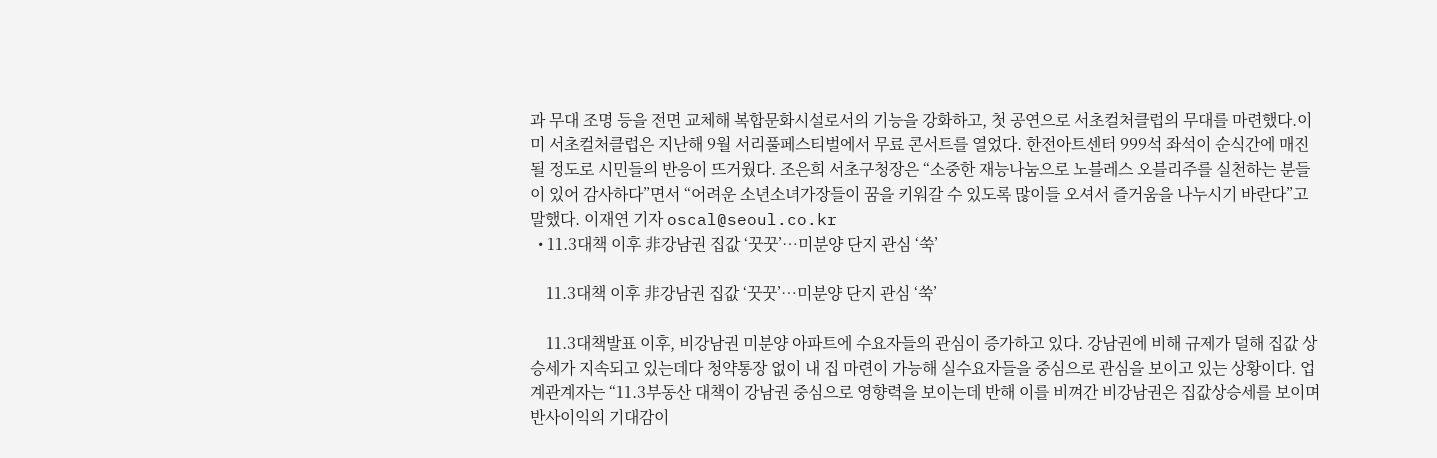과 무대 조명 등을 전면 교체해 복합문화시설로서의 기능을 강화하고, 첫 공연으로 서초컬처클럽의 무대를 마련했다.이미 서초컬처클럽은 지난해 9월 서리풀페스티벌에서 무료 콘서트를 열었다. 한전아트센터 999석 좌석이 순식간에 매진될 정도로 시민들의 반응이 뜨거웠다. 조은희 서초구청장은 “소중한 재능나눔으로 노블레스 오블리주를 실천하는 분들이 있어 감사하다”면서 “어려운 소년소녀가장들이 꿈을 키워갈 수 있도록 많이들 오셔서 즐거움을 나누시기 바란다”고 말했다. 이재연 기자 oscal@seoul.co.kr
  • 11.3대책 이후 非강남권 집값 ‘꿋꿋’…미분양 단지 관심 ‘쑥’

    11.3대책 이후 非강남권 집값 ‘꿋꿋’…미분양 단지 관심 ‘쑥’

    11.3대책발표 이후, 비강남권 미분양 아파트에 수요자들의 관심이 증가하고 있다. 강남권에 비해 규제가 덜해 집값 상승세가 지속되고 있는데다 청약통장 없이 내 집 마련이 가능해 실수요자들을 중심으로 관심을 보이고 있는 상황이다. 업계관계자는 “11.3부동산 대책이 강남권 중심으로 영향력을 보이는데 반해 이를 비껴간 비강남권은 집값상승세를 보이며 반사이익의 기대감이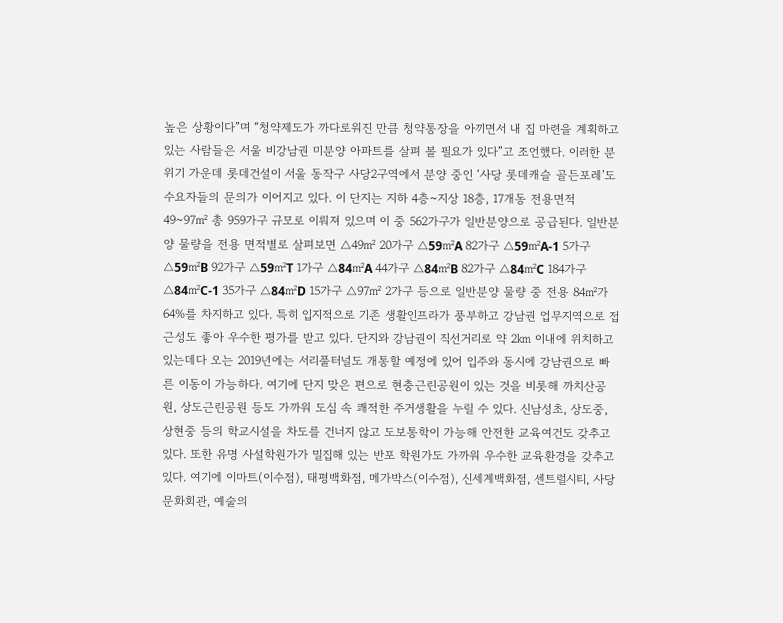높은 상황이다”며 “청약제도가 까다로워진 만큼 청약통장을 아끼면서 내 집 마련을 계획하고 있는 사람들은 서울 비강남권 미분양 아파트를 살펴 볼 필요가 있다”고 조언했다. 이러한 분위기 가운데 롯데건설이 서울 동작구 사당2구역에서 분양 중인 ‘사당 롯데캐슬 골든포레’도 수요자들의 문의가 이어지고 있다. 이 단지는 지하 4층~지상 18층, 17개동 전용면적 49~97㎡ 총 959가구 규모로 이뤄져 있으며 이 중 562가구가 일반분양으로 공급된다. 일반분양 물량을 전용 면적별로 살펴보면 △49㎡ 20가구 △59㎡A 82가구 △59㎡A-1 5가구 △59㎡B 92가구 △59㎡T 1가구 △84㎡A 44가구 △84㎡B 82가구 △84㎡C 184가구 △84㎡C-1 35가구 △84㎡D 15가구 △97㎡ 2가구 등으로 일반분양 물량 중 전용 84㎡가 64%를 차지하고 있다. 특히 입지적으로 기존 생활인프라가 풍부하고 강남권 업무지역으로 접근성도 좋아 우수한 평가를 받고 있다. 단지와 강남권이 직선거리로 약 2㎞ 이내에 위치하고 있는데다 오는 2019년에는 서리풀터널도 개통할 예정에 있어 입주와 동시에 강남권으로 빠른 이동이 가능하다. 여기에 단지 맞은 편으로 현충근린공원이 있는 것을 비롯해 까치산공원, 상도근린공원 등도 가까워 도심 속 쾌적한 주거생활을 누릴 수 있다. 신남성초, 상도중, 상현중 등의 학교시설을 차도를 건너지 않고 도보통학이 가능해 안전한 교육여건도 갖추고 있다. 또한 유명 사설학원가가 밀집해 있는 반포 학원가도 가까워 우수한 교육환경을 갖추고 있다. 여기에 이마트(이수점), 태평백화점, 메가박스(이수점), 신세계백화점, 센트럴시티, 사당문화회관, 예술의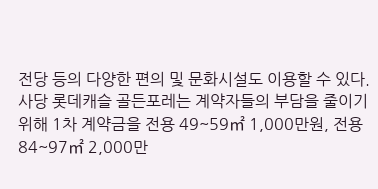전당 등의 다양한 편의 및 문화시설도 이용할 수 있다. 사당 롯데캐슬 골든포레는 계약자들의 부담을 줄이기 위해 1차 계약금을 전용 49~59㎡ 1,000만원, 전용 84~97㎡ 2,000만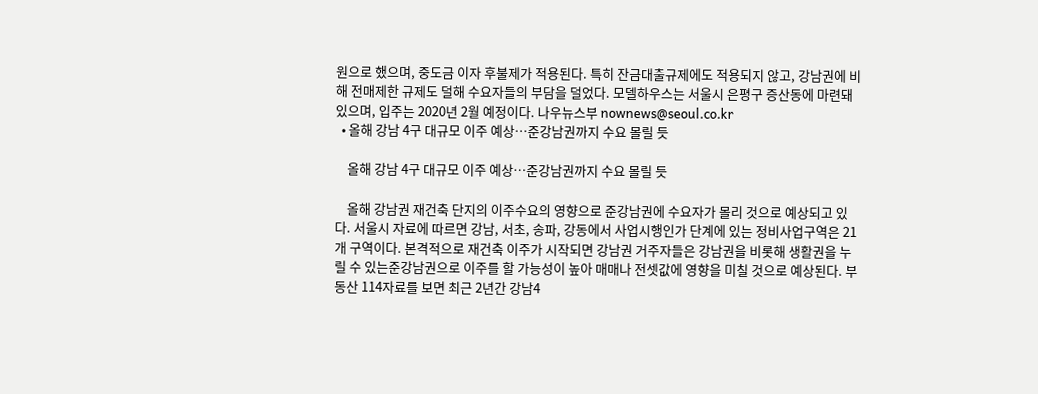원으로 했으며, 중도금 이자 후불제가 적용된다. 특히 잔금대출규제에도 적용되지 않고, 강남권에 비해 전매제한 규제도 덜해 수요자들의 부담을 덜었다. 모델하우스는 서울시 은평구 증산동에 마련돼 있으며, 입주는 2020년 2월 예정이다. 나우뉴스부 nownews@seoul.co.kr
  • 올해 강남 4구 대규모 이주 예상…준강남권까지 수요 몰릴 듯

    올해 강남 4구 대규모 이주 예상…준강남권까지 수요 몰릴 듯

    올해 강남권 재건축 단지의 이주수요의 영향으로 준강남권에 수요자가 몰리 것으로 예상되고 있다. 서울시 자료에 따르면 강남, 서초, 송파, 강동에서 사업시행인가 단계에 있는 정비사업구역은 21개 구역이다. 본격적으로 재건축 이주가 시작되면 강남권 거주자들은 강남권을 비롯해 생활권을 누릴 수 있는준강남권으로 이주를 할 가능성이 높아 매매나 전셋값에 영향을 미칠 것으로 예상된다. 부동산 114자료를 보면 최근 2년간 강남4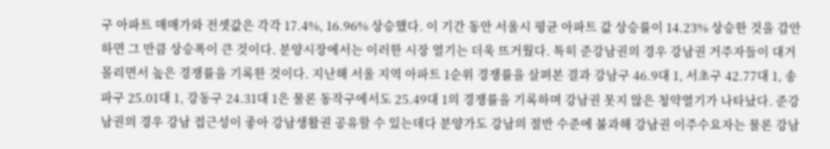구 아파트 매매가와 전셋값은 각각 17.4%, 16.96% 상승했다. 이 기간 동안 서울시 평균 아파트 값 상승률이 14.23% 상승한 것을 감안하면 그 만큼 상승폭이 큰 것이다. 분양시장에서는 이러한 시장 열기는 더욱 뜨거웠다. 특히 준강남권의 경우 강남권 거주자들이 대거 몰리면서 높은 경쟁률을 기록한 것이다. 지난해 서울 지역 아파트 1순위 경쟁률을 살펴본 결과 강남구 46.9대 1, 서초구 42.77대 1, 송파구 25.01대 1, 강동구 24.31대 1은 물론 동작구에서도 25.49대 1의 경쟁률을 기록하며 강남권 못지 않은 청약열기가 나타났다. 준강남권의 경우 강남 접근성이 좋아 강남생활권 공유할 수 있는데다 분양가도 강남의 절반 수준에 불과해 강남권 이주수요자는 물론 강남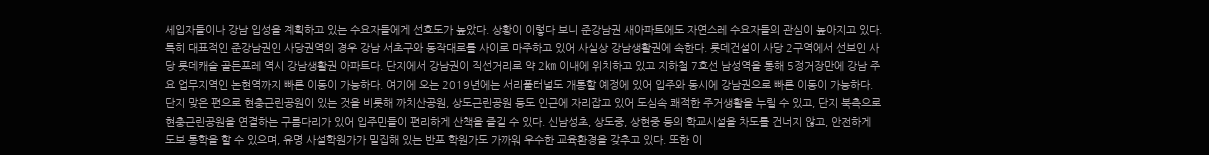세입자들이나 강남 입성을 계획하고 있는 수요자들에게 선호도가 높았다. 상황이 이렇다 보니 준강남권 새아파트에도 자연스레 수요자들의 관심이 높아지고 있다. 특히 대표적인 준강남권인 사당권역의 경우 강남 서초구와 동작대로를 사이로 마주하고 있어 사실상 강남생활권에 속한다. 롯데건설이 사당 2구역에서 선보인 사당 롯데캐슬 골든포레 역시 강남생활권 아파트다. 단지에서 강남권이 직선거리로 약 2㎞ 이내에 위치하고 있고 지하철 7호선 남성역을 통해 5정거장만에 강남 주요 업무지역인 논현역까지 빠른 이동이 가능하다. 여기에 오는 2019년에는 서리풀터널도 개통할 예정에 있어 입주와 동시에 강남권으로 빠른 이동이 가능하다. 단지 맞은 편으로 현충근린공원이 있는 것을 비롯해 까치산공원, 상도근린공원 등도 인근에 자리잡고 있어 도심속 쾌적한 주거생활을 누릴 수 있고, 단지 북측으로 현충근린공원을 연결하는 구름다리가 있어 입주민들이 편리하게 산책을 즐길 수 있다. 신남성초, 상도중, 상현중 등의 학교시설을 차도를 건너지 않고, 안전하게 도보 통학을 할 수 있으며, 유명 사설학원가가 밀집해 있는 반포 학원가도 가까워 우수한 교육환경을 갖추고 있다. 또한 이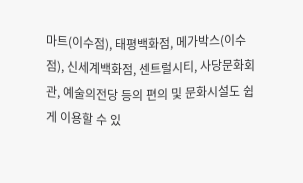마트(이수점), 태평백화점, 메가박스(이수점), 신세계백화점, 센트럴시티, 사당문화회관, 예술의전당 등의 편의 및 문화시설도 쉽게 이용할 수 있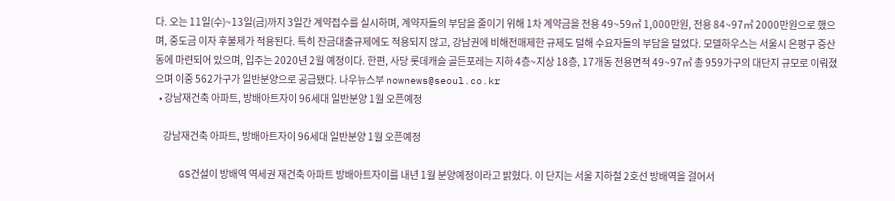다. 오는 11일(수)~13일(금)까지 3일간 계약접수를 실시하며, 계약자들의 부담을 줄이기 위해 1차 계약금을 전용 49~59㎡ 1,000만원, 전용 84~97㎡ 2000만원으로 했으며, 중도금 이자 후불제가 적용된다. 특히 잔금대출규제에도 적용되지 않고, 강남권에 비해전매제한 규제도 덜해 수요자들의 부담을 덜었다. 모델하우스는 서울시 은평구 증산동에 마련되어 있으며, 입주는 2020년 2월 예정이다. 한편, 사당 롯데캐슬 골든포레는 지하 4층~지상 18층, 17개동 전용면적 49~97㎡ 총 959가구의 대단지 규모로 이뤄졌으며 이중 562가구가 일반분양으로 공급됐다. 나우뉴스부 nownews@seoul.co.kr
  • 강남재건축 아파트, 방배아트자이 96세대 일반분양 1월 오픈예정

    강남재건축 아파트, 방배아트자이 96세대 일반분양 1월 오픈예정

    GS건설이 방배역 역세권 재건축 아파트 방배아트자이를 내년 1월 분양예정이라고 밝혔다. 이 단지는 서울 지하철 2호선 방배역을 걸어서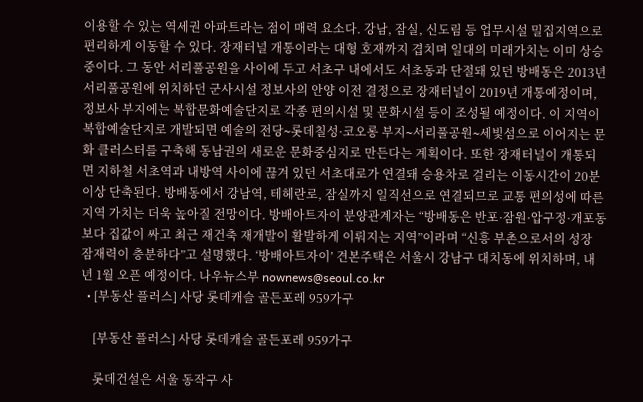이용할 수 있는 역세권 아파트라는 점이 매력 요소다. 강남, 잠실, 신도림 등 업무시설 밀집지역으로 편리하게 이동할 수 있다. 장재터널 개통이라는 대형 호재까지 겹치며 일대의 미래가치는 이미 상승 중이다. 그 동안 서리풀공원을 사이에 두고 서초구 내에서도 서초동과 단절돼 있던 방배동은 2013년 서리풀공원에 위치하던 군사시설 정보사의 안양 이전 결정으로 장재터널이 2019년 개통예정이며, 정보사 부지에는 복합문화예술단지로 각종 편의시설 및 문화시설 등이 조성될 예정이다. 이 지역이 복합예술단지로 개발되면 예술의 전당∼롯데칠성·코오롱 부지∼서리풀공원∼세빛섬으로 이어지는 문화 클러스터를 구축해 동남권의 새로운 문화중심지로 만든다는 계획이다. 또한 장재터널이 개통되면 지하철 서초역과 내방역 사이에 끊겨 있던 서초대로가 연결돼 승용차로 걸리는 이동시간이 20분 이상 단축된다. 방배동에서 강남역, 테헤란로, 잠실까지 일직선으로 연결되므로 교통 편의성에 따른 지역 가치는 더욱 높아질 전망이다. 방배아트자이 분양관계자는 “방배동은 반포·잠원·압구정·개포동보다 집값이 싸고 최근 재건축 재개발이 활발하게 이뤄지는 지역”이라며 “신흥 부촌으로서의 성장 잠재력이 충분하다”고 설명했다. ‘방배아트자이’ 견본주택은 서울시 강남구 대치동에 위치하며, 내년 1월 오픈 예정이다. 나우뉴스부 nownews@seoul.co.kr
  • [부동산 플러스] 사당 롯데캐슬 골든포레 959가구

    [부동산 플러스] 사당 롯데캐슬 골든포레 959가구

    롯데건설은 서울 동작구 사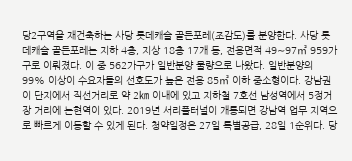당2구역을 재건축하는 사당 롯데캐슬 골든포레(조감도)를 분양한다. 사당 롯데캐슬 골든포레는 지하 4층, 지상 18층 17개 동, 전용면적 49∼97㎡ 959가구로 이뤄졌다. 이 중 562가구가 일반분양 물량으로 나왔다. 일반분양의 99% 이상이 수요자들의 선호도가 높은 전용 85㎡ 이하 중소형이다. 강남권이 단지에서 직선거리로 약 2㎞ 이내에 있고 지하철 7호선 남성역에서 5정거장 거리에 논현역이 있다. 2019년 서리풀터널이 개통되면 강남역 업무 지역으로 빠르게 이동할 수 있게 된다. 청약일정은 27일 특별공급, 28일 1순위다. 당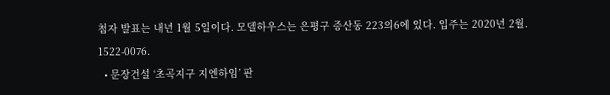첨자 발표는 내년 1월 5일이다. 모델하우스는 은평구 증산동 223의6에 있다. 입주는 2020년 2월. 1522-0076.
  • 문장건설 ‘초곡지구 지엔하임’ 판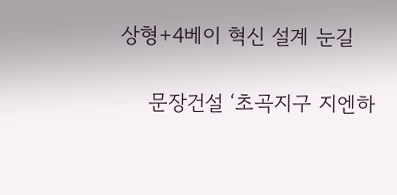상형+4베이 혁신 설계 눈길

    문장건설 ‘초곡지구 지엔하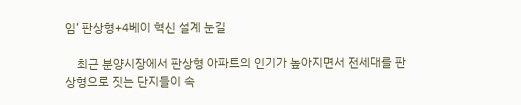임’ 판상형+4베이 혁신 설계 눈길

    최근 분양시장에서 판상형 아파트의 인기가 높아지면서 전세대를 판상형으로 짓는 단지들이 속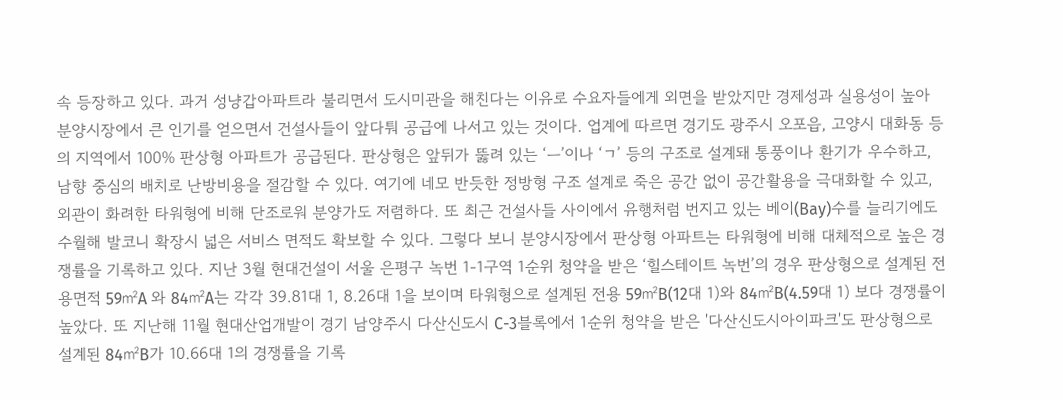속 등장하고 있다. 과거 성냥갑아파트라 불리면서 도시미관을 해친다는 이유로 수요자들에게 외면을 받았지만 경제성과 실용성이 높아 분양시장에서 큰 인기를 얻으면서 건설사들이 앞다퉈 공급에 나서고 있는 것이다. 업계에 따르면 경기도 광주시 오포읍, 고양시 대화동 등의 지역에서 100% 판상형 아파트가 공급된다. 판상형은 앞뒤가 뚫려 있는 ‘ㅡ’이나 ‘ㄱ’ 등의 구조로 설계돼 통풍이나 환기가 우수하고, 남향 중심의 배치로 난방비용을 절감할 수 있다. 여기에 네모 반듯한 정방형 구조 설계로 죽은 공간 없이 공간활용을 극대화할 수 있고, 외관이 화려한 타워형에 비해 단조로워 분양가도 저렴하다. 또 최근 건설사들 사이에서 유행처럼 번지고 있는 베이(Bay)수를 늘리기에도 수월해 발코니 확장시 넓은 서비스 면적도 확보할 수 있다. 그렇다 보니 분양시장에서 판상형 아파트는 타워형에 비해 대체적으로 높은 경쟁률을 기록하고 있다. 지난 3월 현대건설이 서울 은평구 녹번 1-1구역 1순위 청약을 받은 ‘힐스테이트 녹번’의 경우 판상형으로 설계된 전용면적 59㎡A 와 84㎡A는 각각 39.81대 1, 8.26대 1을 보이며 타워형으로 설계된 전용 59㎡B(12대 1)와 84㎡B(4.59대 1) 보다 경쟁률이 높았다. 또 지난해 11월 현대산업개발이 경기 남양주시 다산신도시 C-3블록에서 1순위 청약을 받은 '다산신도시아이파크'도 판상형으로 설계된 84㎡B가 10.66대 1의 경쟁률을 기록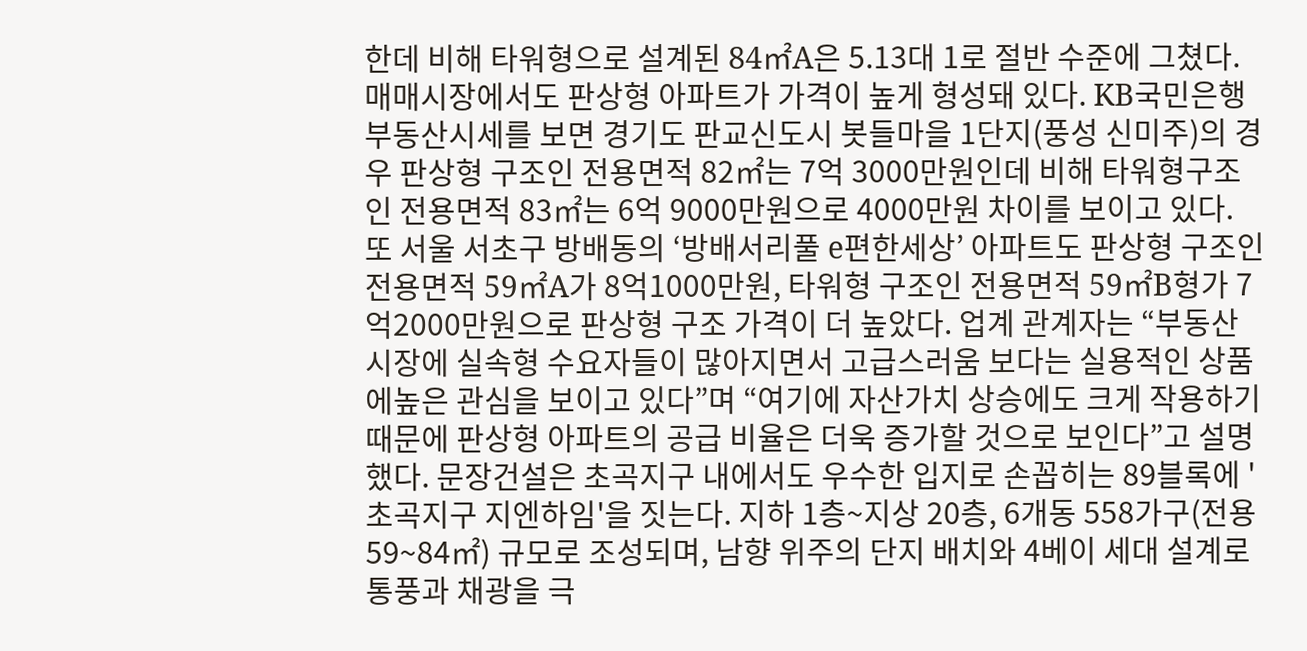한데 비해 타워형으로 설계된 84㎡A은 5.13대 1로 절반 수준에 그쳤다. 매매시장에서도 판상형 아파트가 가격이 높게 형성돼 있다. KB국민은행 부동산시세를 보면 경기도 판교신도시 봇들마을 1단지(풍성 신미주)의 경우 판상형 구조인 전용면적 82㎡는 7억 3000만원인데 비해 타워형구조인 전용면적 83㎡는 6억 9000만원으로 4000만원 차이를 보이고 있다. 또 서울 서초구 방배동의 ‘방배서리풀 e편한세상’ 아파트도 판상형 구조인 전용면적 59㎡A가 8억1000만원, 타워형 구조인 전용면적 59㎡B형가 7억2000만원으로 판상형 구조 가격이 더 높았다. 업계 관계자는 “부동산시장에 실속형 수요자들이 많아지면서 고급스러움 보다는 실용적인 상품에높은 관심을 보이고 있다”며 “여기에 자산가치 상승에도 크게 작용하기 때문에 판상형 아파트의 공급 비율은 더욱 증가할 것으로 보인다”고 설명했다. 문장건설은 초곡지구 내에서도 우수한 입지로 손꼽히는 89블록에 '초곡지구 지엔하임'을 짓는다. 지하 1층~지상 20층, 6개동 558가구(전용 59~84㎡) 규모로 조성되며, 남향 위주의 단지 배치와 4베이 세대 설계로 통풍과 채광을 극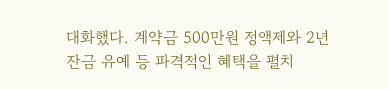대화했다. 계약금 500만원 정액제와 2년 잔금 유예 등 파격적인 혜택을 펼치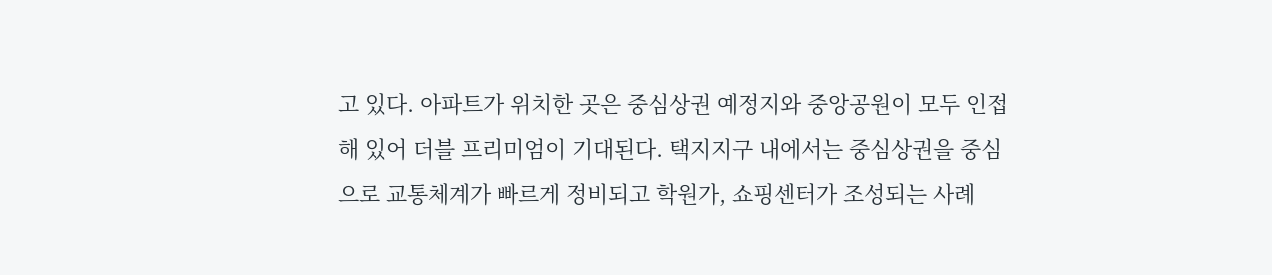고 있다. 아파트가 위치한 곳은 중심상권 예정지와 중앙공원이 모두 인접해 있어 더블 프리미엄이 기대된다. 택지지구 내에서는 중심상권을 중심으로 교통체계가 빠르게 정비되고 학원가, 쇼핑센터가 조성되는 사례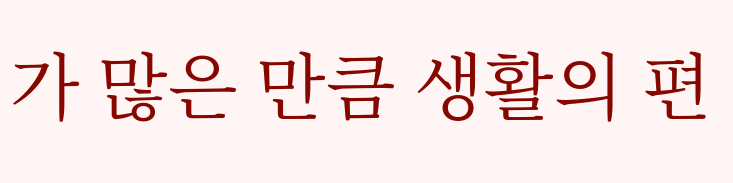가 많은 만큼 생활의 편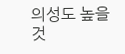의성도 높을 것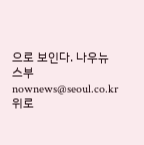으로 보인다. 나우뉴스부 nownews@seoul.co.kr
위로